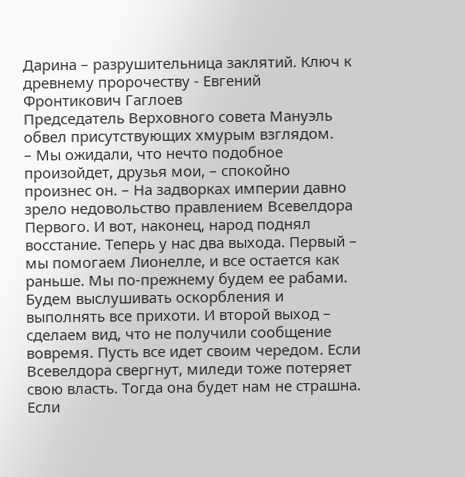Дарина – разрушительница заклятий. Ключ к древнему пророчеству - Евгений Фронтикович Гаглоев
Председатель Верховного совета Мануэль обвел присутствующих хмурым взглядом.
– Мы ожидали, что нечто подобное произойдет, друзья мои, – спокойно произнес он. – На задворках империи давно зрело недовольство правлением Всевелдора Первого. И вот, наконец, народ поднял восстание. Теперь у нас два выхода. Первый – мы помогаем Лионелле, и все остается как раньше. Мы по-прежнему будем ее рабами. Будем выслушивать оскорбления и выполнять все прихоти. И второй выход – сделаем вид, что не получили сообщение вовремя. Пусть все идет своим чередом. Если Всевелдора свергнут, миледи тоже потеряет свою власть. Тогда она будет нам не страшна. Если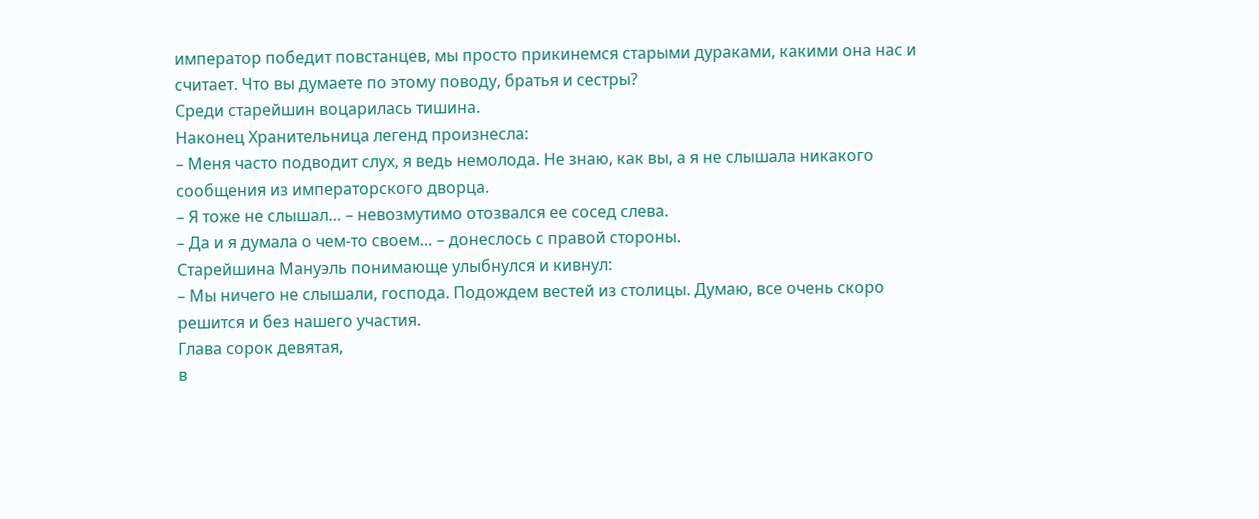император победит повстанцев, мы просто прикинемся старыми дураками, какими она нас и считает. Что вы думаете по этому поводу, братья и сестры?
Среди старейшин воцарилась тишина.
Наконец Хранительница легенд произнесла:
– Меня часто подводит слух, я ведь немолода. Не знаю, как вы, а я не слышала никакого сообщения из императорского дворца.
– Я тоже не слышал… – невозмутимо отозвался ее сосед слева.
– Да и я думала о чем-то своем… – донеслось с правой стороны.
Старейшина Мануэль понимающе улыбнулся и кивнул:
– Мы ничего не слышали, господа. Подождем вестей из столицы. Думаю, все очень скоро решится и без нашего участия.
Глава сорок девятая,
в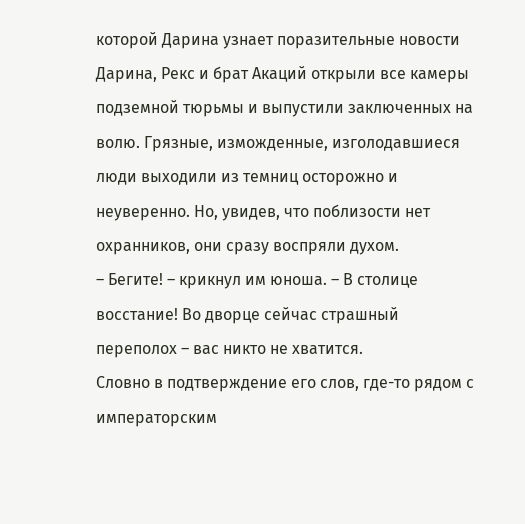которой Дарина узнает поразительные новости
Дарина, Рекс и брат Акаций открыли все камеры подземной тюрьмы и выпустили заключенных на волю. Грязные, изможденные, изголодавшиеся люди выходили из темниц осторожно и неуверенно. Но, увидев, что поблизости нет охранников, они сразу воспряли духом.
– Бегите! – крикнул им юноша. – В столице восстание! Во дворце сейчас страшный переполох – вас никто не хватится.
Словно в подтверждение его слов, где-то рядом с императорским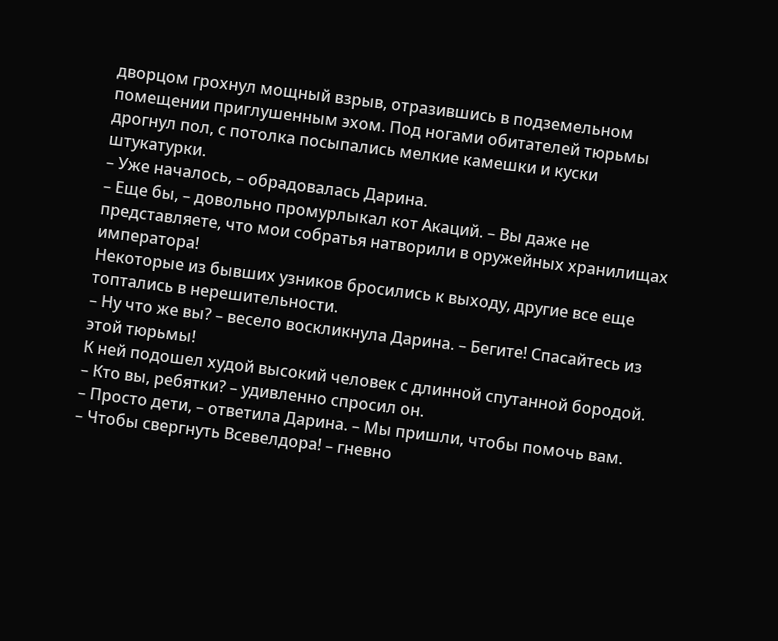дворцом грохнул мощный взрыв, отразившись в подземельном помещении приглушенным эхом. Под ногами обитателей тюрьмы дрогнул пол, с потолка посыпались мелкие камешки и куски штукатурки.
– Уже началось, – обрадовалась Дарина.
– Еще бы, – довольно промурлыкал кот Акаций. – Вы даже не представляете, что мои собратья натворили в оружейных хранилищах императора!
Некоторые из бывших узников бросились к выходу, другие все еще топтались в нерешительности.
– Ну что же вы? – весело воскликнула Дарина. – Бегите! Спасайтесь из этой тюрьмы!
К ней подошел худой высокий человек с длинной спутанной бородой.
– Кто вы, ребятки? – удивленно спросил он.
– Просто дети, – ответила Дарина. – Мы пришли, чтобы помочь вам.
– Чтобы свергнуть Всевелдора! – гневно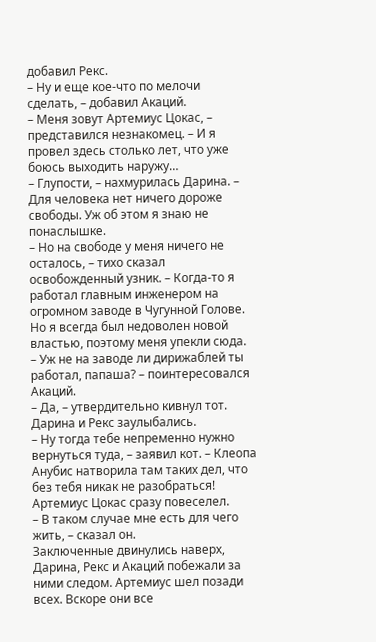добавил Рекс.
– Ну и еще кое-что по мелочи сделать, – добавил Акаций.
– Меня зовут Артемиус Цокас, – представился незнакомец. – И я провел здесь столько лет, что уже боюсь выходить наружу…
– Глупости, – нахмурилась Дарина. – Для человека нет ничего дороже свободы. Уж об этом я знаю не понаслышке.
– Но на свободе у меня ничего не осталось, – тихо сказал освобожденный узник. – Когда-то я работал главным инженером на огромном заводе в Чугунной Голове. Но я всегда был недоволен новой властью, поэтому меня упекли сюда.
– Уж не на заводе ли дирижаблей ты работал, папаша? – поинтересовался Акаций.
– Да, – утвердительно кивнул тот.
Дарина и Рекс заулыбались.
– Ну тогда тебе непременно нужно вернуться туда, – заявил кот. – Клеопа Анубис натворила там таких дел, что без тебя никак не разобраться!
Артемиус Цокас сразу повеселел.
– В таком случае мне есть для чего жить, – сказал он.
Заключенные двинулись наверх, Дарина, Рекс и Акаций побежали за ними следом. Артемиус шел позади всех. Вскоре они все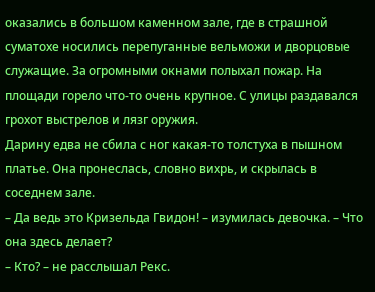оказались в большом каменном зале, где в страшной суматохе носились перепуганные вельможи и дворцовые служащие. За огромными окнами полыхал пожар. На площади горело что-то очень крупное. С улицы раздавался грохот выстрелов и лязг оружия.
Дарину едва не сбила с ног какая-то толстуха в пышном платье. Она пронеслась, словно вихрь, и скрылась в соседнем зале.
– Да ведь это Кризельда Гвидон! – изумилась девочка. – Что она здесь делает?
– Кто? – не расслышал Рекс.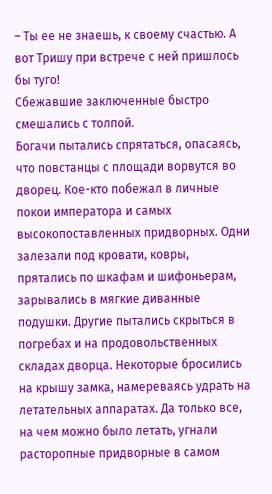– Ты ее не знаешь, к своему счастью. А вот Тришу при встрече с ней пришлось бы туго!
Сбежавшие заключенные быстро смешались с толпой.
Богачи пытались спрятаться, опасаясь, что повстанцы с площади ворвутся во дворец. Кое-кто побежал в личные покои императора и самых высокопоставленных придворных. Одни залезали под кровати, ковры, прятались по шкафам и шифоньерам, зарывались в мягкие диванные подушки. Другие пытались скрыться в погребах и на продовольственных складах дворца. Некоторые бросились на крышу замка, намереваясь удрать на летательных аппаратах. Да только все, на чем можно было летать, угнали расторопные придворные в самом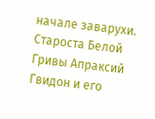начале заварухи.
Староста Белой Гривы Апраксий Гвидон и его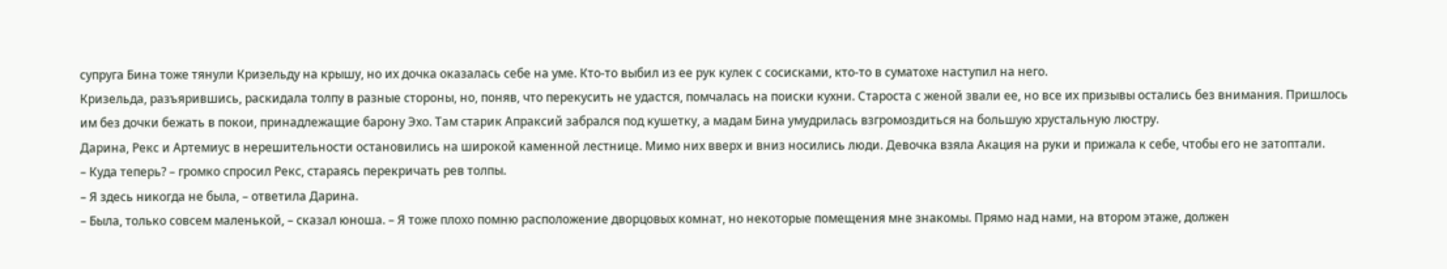супруга Бина тоже тянули Кризельду на крышу, но их дочка оказалась себе на уме. Кто-то выбил из ее рук кулек с сосисками, кто-то в суматохе наступил на него.
Кризельда, разъярившись, раскидала толпу в разные стороны, но, поняв, что перекусить не удастся, помчалась на поиски кухни. Староста с женой звали ее, но все их призывы остались без внимания. Пришлось им без дочки бежать в покои, принадлежащие барону Эхо. Там старик Апраксий забрался под кушетку, а мадам Бина умудрилась взгромоздиться на большую хрустальную люстру.
Дарина, Рекс и Артемиус в нерешительности остановились на широкой каменной лестнице. Мимо них вверх и вниз носились люди. Девочка взяла Акация на руки и прижала к себе, чтобы его не затоптали.
– Куда теперь? – громко спросил Рекс, стараясь перекричать рев толпы.
– Я здесь никогда не была, – ответила Дарина.
– Была, только совсем маленькой, – сказал юноша. – Я тоже плохо помню расположение дворцовых комнат, но некоторые помещения мне знакомы. Прямо над нами, на втором этаже, должен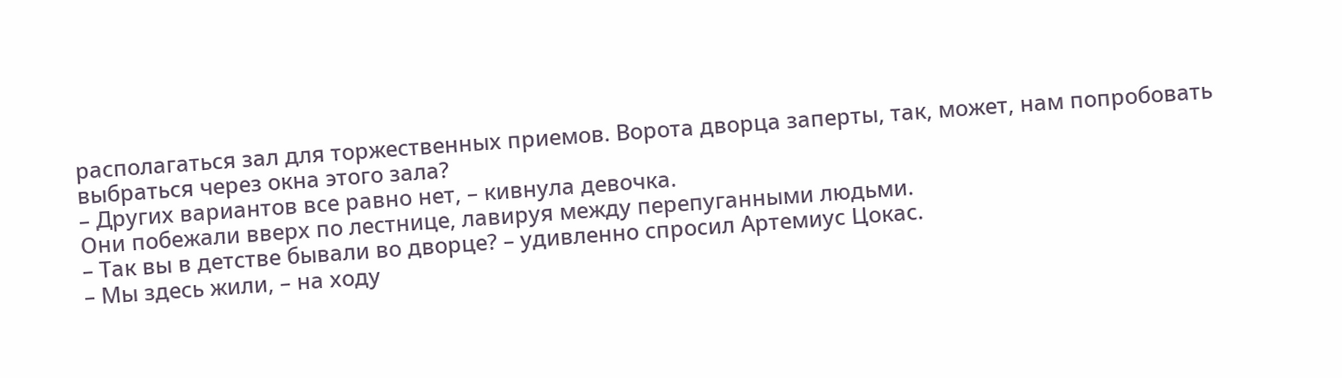располагаться зал для торжественных приемов. Ворота дворца заперты, так, может, нам попробовать выбраться через окна этого зала?
– Других вариантов все равно нет, – кивнула девочка.
Они побежали вверх по лестнице, лавируя между перепуганными людьми.
– Так вы в детстве бывали во дворце? – удивленно спросил Артемиус Цокас.
– Мы здесь жили, – на ходу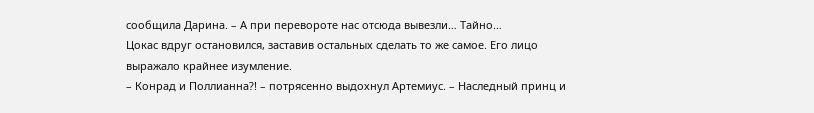сообщила Дарина. – А при перевороте нас отсюда вывезли… Тайно…
Цокас вдруг остановился, заставив остальных сделать то же самое. Его лицо выражало крайнее изумление.
– Конрад и Поллианна?! – потрясенно выдохнул Артемиус. – Наследный принц и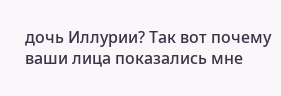дочь Иллурии? Так вот почему ваши лица показались мне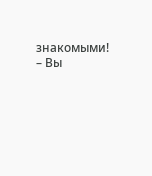знакомыми!
– Вы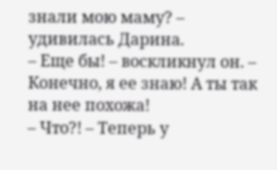знали мою маму? – удивилась Дарина.
– Еще бы! – воскликнул он. – Конечно, я ее знаю! А ты так на нее похожа!
– Что?! – Теперь у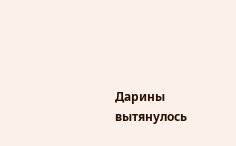Дарины вытянулось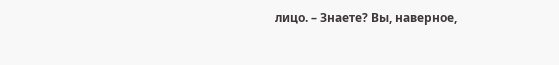лицо. – Знаете? Вы, наверное,